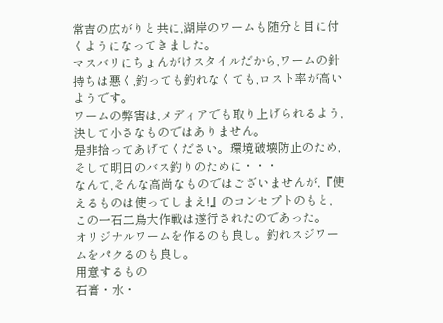常吉の広がりと共に,湖岸のワームも随分と目に付くようになってきました。
マスバリにちょんがけスタイルだから,ワームの針持ちは悪く,釣っても釣れなくても,ロスト率が高いようです。
ワームの弊害は,メディアでも取り上げられるよう,決して小さなものではありません。
是非拾ってあげてください。環境破壊防止のため,そして明日のバス釣りのために・・・
なんて,そんな高尚なものではございませんが,『使えるものは使ってしまえ!』のコンセプトのもと,
この一石二鳥大作戦は遂行されたのであった。
オリジナルワームを作るのも良し。釣れスジワームをパクるのも良し。
用意するもの
石膏・水・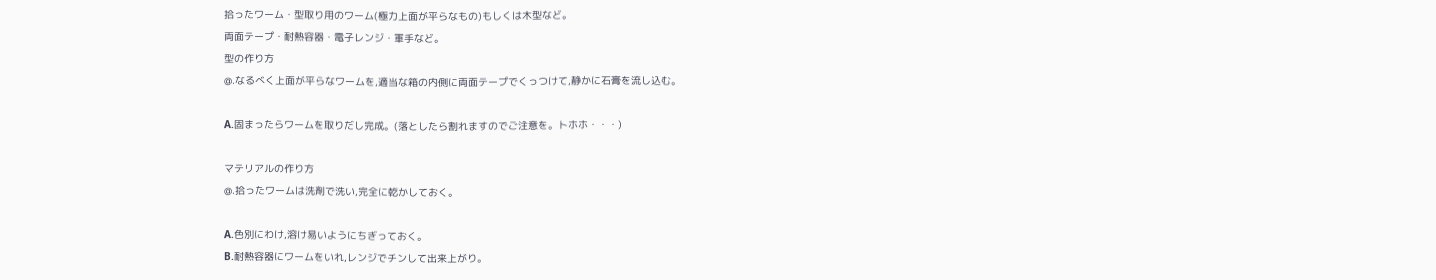拾ったワーム・型取り用のワーム(極力上面が平らなもの)もしくは木型など。
両面テープ・耐熱容器・電子レンジ・軍手など。
型の作り方
@.なるべく上面が平らなワームを,適当な箱の内側に両面テープでくっつけて,静かに石膏を流し込む。

A.固まったらワームを取りだし完成。(落としたら割れますのでご注意を。トホホ・・・)

マテリアルの作り方
@.拾ったワームは洗剤で洗い,完全に乾かしておく。

A.色別にわけ,溶け易いようにちぎっておく。
B.耐熱容器にワームをいれ,レンジでチンして出来上がり。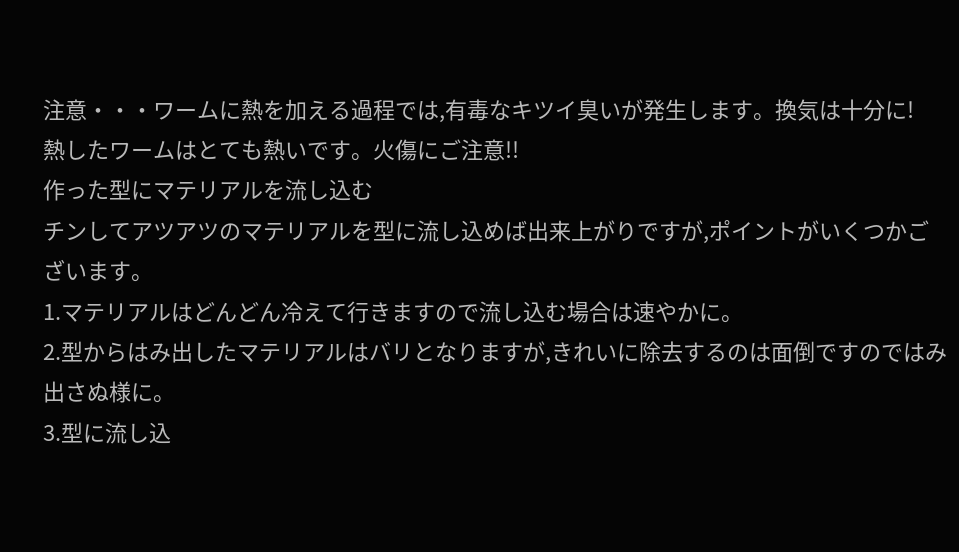注意・・・ワームに熱を加える過程では,有毒なキツイ臭いが発生します。換気は十分に!
熱したワームはとても熱いです。火傷にご注意!!
作った型にマテリアルを流し込む
チンしてアツアツのマテリアルを型に流し込めば出来上がりですが,ポイントがいくつかございます。
1.マテリアルはどんどん冷えて行きますので流し込む場合は速やかに。
2.型からはみ出したマテリアルはバリとなりますが,きれいに除去するのは面倒ですのではみ出さぬ様に。
3.型に流し込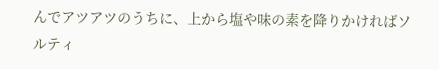んでアツアツのうちに、上から塩や味の素を降りかければソルティ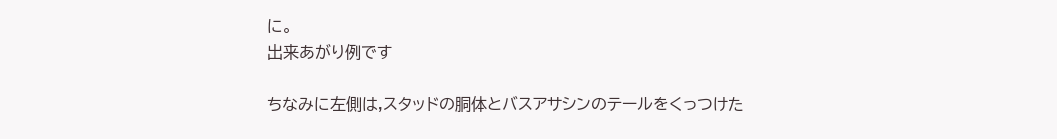に。
出来あがり例です

ちなみに左側は,スタッドの胴体とバスアサシンのテールをくっつけた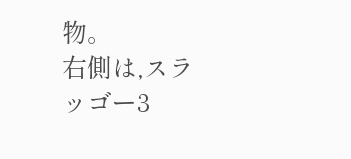物。
右側は,スラッゴー3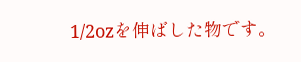1/2ozを伸ばした物です。